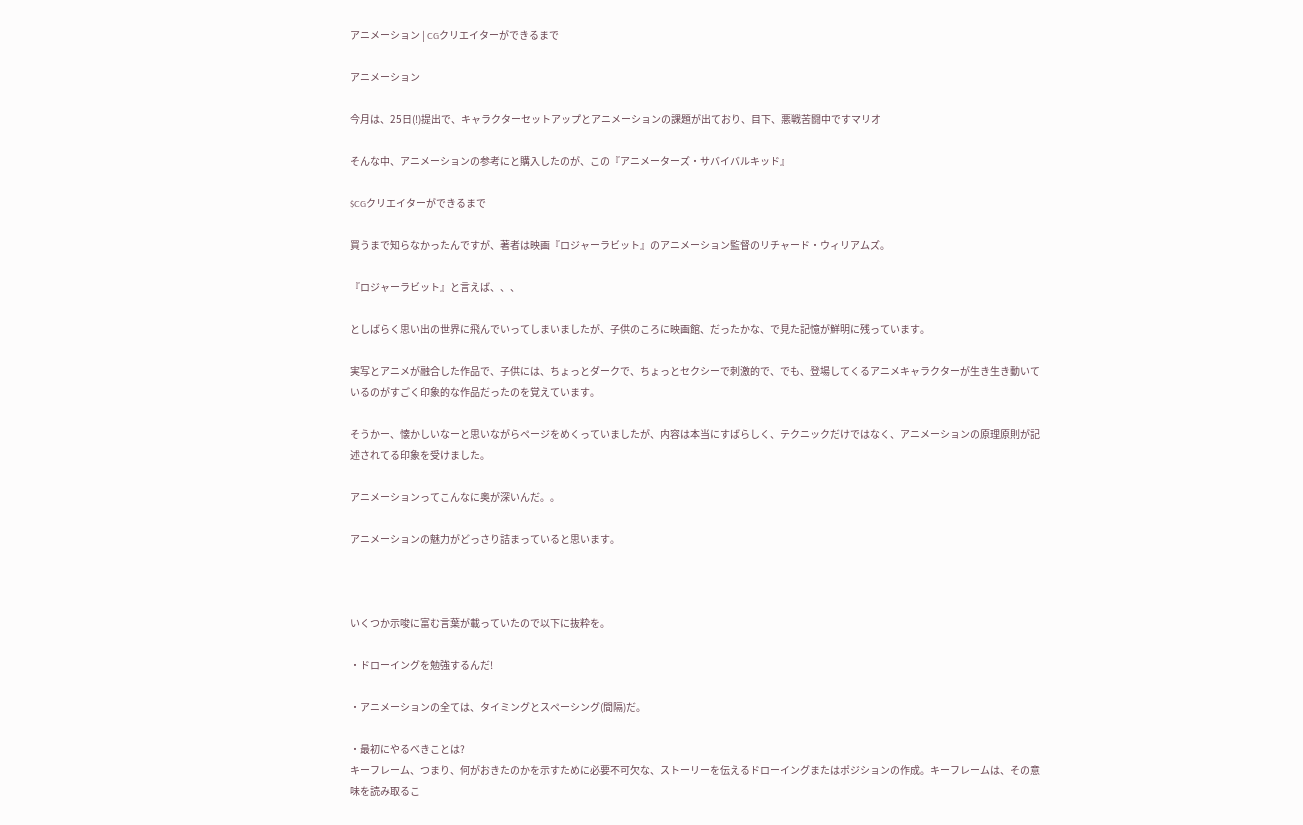アニメーション | CGクリエイターができるまで

アニメーション

今月は、25日(!)提出で、キャラクターセットアップとアニメーションの課題が出ており、目下、悪戦苦闘中ですマリオ

そんな中、アニメーションの参考にと購入したのが、この『アニメーターズ・サバイバルキッド』

$CGクリエイターができるまで

買うまで知らなかったんですが、著者は映画『ロジャーラビット』のアニメーション監督のリチャード・ウィリアムズ。

『ロジャーラビット』と言えば、、、

としばらく思い出の世界に飛んでいってしまいましたが、子供のころに映画館、だったかな、で見た記憶が鮮明に残っています。

実写とアニメが融合した作品で、子供には、ちょっとダークで、ちょっとセクシーで刺激的で、でも、登場してくるアニメキャラクターが生き生き動いているのがすごく印象的な作品だったのを覚えています。

そうかー、懐かしいなーと思いながらページをめくっていましたが、内容は本当にすばらしく、テクニックだけではなく、アニメーションの原理原則が記述されてる印象を受けました。

アニメーションってこんなに奥が深いんだ。。

アニメーションの魅力がどっさり詰まっていると思います。



いくつか示唆に富む言葉が載っていたので以下に抜粋を。

・ドローイングを勉強するんだ!

・アニメーションの全ては、タイミングとスペーシング(間隔)だ。

・最初にやるべきことは?
キーフレーム、つまり、何がおきたのかを示すために必要不可欠な、ストーリーを伝えるドローイングまたはポジションの作成。キーフレームは、その意味を読み取るこ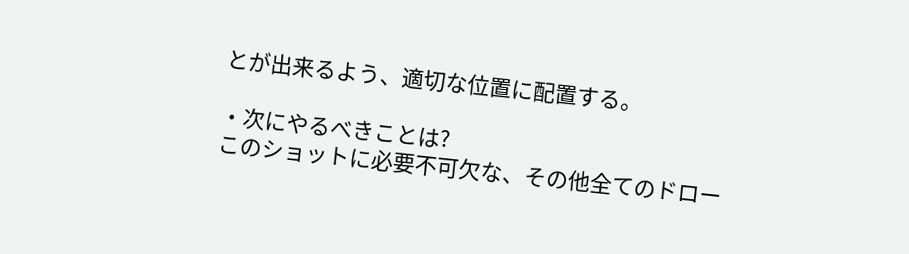とが出来るよう、適切な位置に配置する。

・次にやるべきことは?
このショットに必要不可欠な、その他全てのドロー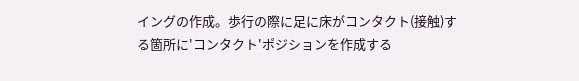イングの作成。歩行の際に足に床がコンタクト(接触)する箇所に'コンタクト'ポジションを作成する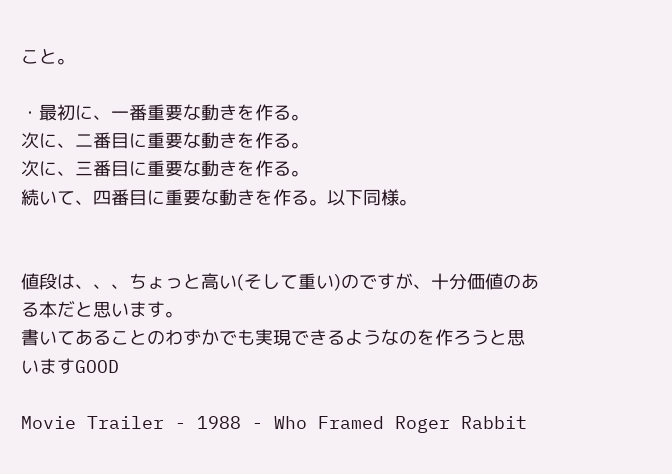こと。

・最初に、一番重要な動きを作る。
次に、二番目に重要な動きを作る。
次に、三番目に重要な動きを作る。
続いて、四番目に重要な動きを作る。以下同様。


値段は、、、ちょっと高い(そして重い)のですが、十分価値のある本だと思います。
書いてあることのわずかでも実現できるようなのを作ろうと思いますGOOD

Movie Trailer - 1988 - Who Framed Roger Rabbit